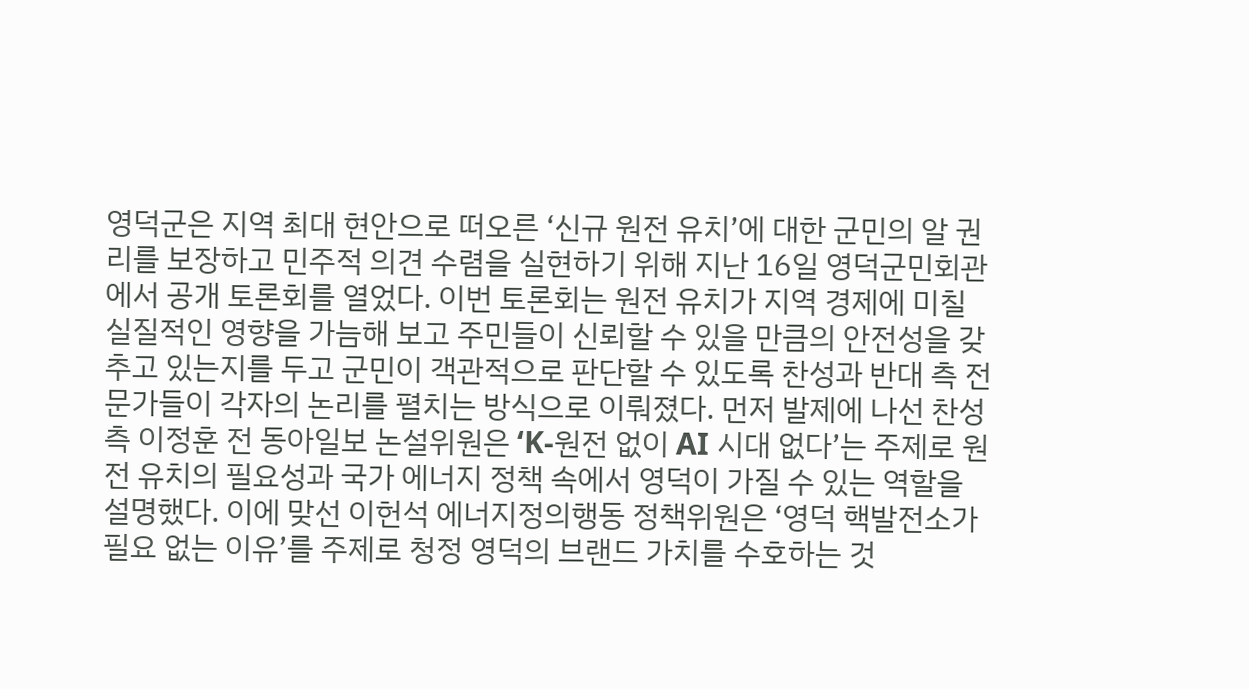영덕군은 지역 최대 현안으로 떠오른 ‘신규 원전 유치’에 대한 군민의 알 권리를 보장하고 민주적 의견 수렴을 실현하기 위해 지난 16일 영덕군민회관에서 공개 토론회를 열었다. 이번 토론회는 원전 유치가 지역 경제에 미칠 실질적인 영향을 가늠해 보고 주민들이 신뢰할 수 있을 만큼의 안전성을 갖추고 있는지를 두고 군민이 객관적으로 판단할 수 있도록 찬성과 반대 측 전문가들이 각자의 논리를 펼치는 방식으로 이뤄졌다. 먼저 발제에 나선 찬성 측 이정훈 전 동아일보 논설위원은 ‘K-원전 없이 AI 시대 없다’는 주제로 원전 유치의 필요성과 국가 에너지 정책 속에서 영덕이 가질 수 있는 역할을 설명했다. 이에 맞선 이헌석 에너지정의행동 정책위원은 ‘영덕 핵발전소가 필요 없는 이유’를 주제로 청정 영덕의 브랜드 가치를 수호하는 것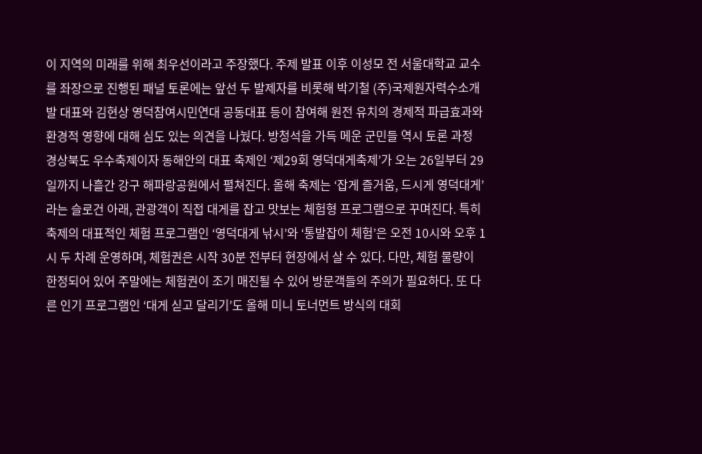이 지역의 미래를 위해 최우선이라고 주장했다. 주제 발표 이후 이성모 전 서울대학교 교수를 좌장으로 진행된 패널 토론에는 앞선 두 발제자를 비롯해 박기철 (주)국제원자력수소개발 대표와 김현상 영덕참여시민연대 공동대표 등이 참여해 원전 유치의 경제적 파급효과와 환경적 영향에 대해 심도 있는 의견을 나눴다. 방청석을 가득 메운 군민들 역시 토론 과정
경상북도 우수축제이자 동해안의 대표 축제인 ‘제29회 영덕대게축제’가 오는 26일부터 29일까지 나흘간 강구 해파랑공원에서 펼쳐진다. 올해 축제는 ‘잡게 즐거움, 드시게 영덕대게’라는 슬로건 아래, 관광객이 직접 대게를 잡고 맛보는 체험형 프로그램으로 꾸며진다. 특히 축제의 대표적인 체험 프로그램인 ‘영덕대게 낚시’와 ‘통발잡이 체험’은 오전 10시와 오후 1시 두 차례 운영하며, 체험권은 시작 30분 전부터 현장에서 살 수 있다. 다만, 체험 물량이 한정되어 있어 주말에는 체험권이 조기 매진될 수 있어 방문객들의 주의가 필요하다. 또 다른 인기 프로그램인 ‘대게 싣고 달리기’도 올해 미니 토너먼트 방식의 대회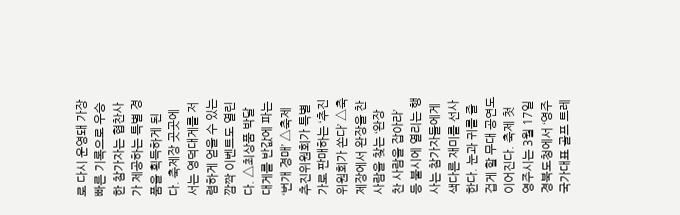로 다시 운영돼 가장 빠른 기록으로 우승한 참가자는 협찬사가 제공하는 특별 경품을 획득하게 된다. 축제장 곳곳에서는 영덕대게를 저렴하게 얻을 수 있는 깜짝 이벤트도 열린다. △최상품 박달대게를 반값에 파는 ‘번개 경매’ △축제 추진위원회가 특별가로 판매하는 ‘추진위원회가 쏜다’ △축제장에서 완장을 찬 사람을 찾는 ‘완장 찬 사람을 잡아라’ 등 불시에 열리는 행사는 참가자들에게 색다른 재미를 선사한다. 눈과 귀를 즐겁게 할 무대 공연도 이어진다. 축제 첫
영주시는 3월 17일 경북도청에서 ‘영주 국가대표 골프 트레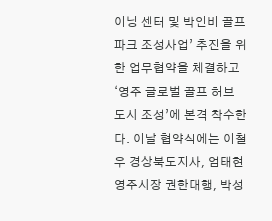이닝 센터 및 박인비 골프파크 조성사업’ 추진을 위한 업무협약을 체결하고 ‘영주 글로벌 골프 허브 도시 조성’에 본격 착수한다. 이날 협약식에는 이철우 경상북도지사, 엄태현 영주시장 권한대행, 박성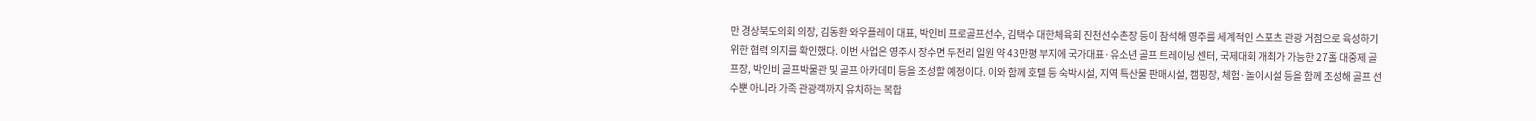만 경상북도의회 의장, 김동환 와우플레이 대표, 박인비 프로골프선수, 김택수 대한체육회 진천선수촌장 등이 참석해 영주를 세계적인 스포츠 관광 거점으로 육성하기 위한 협력 의지를 확인했다. 이번 사업은 영주시 장수면 두전리 일원 약 43만평 부지에 국가대표·유소년 골프 트레이닝 센터, 국제대회 개최가 가능한 27홀 대중제 골프장, 박인비 골프박물관 및 골프 아카데미 등을 조성할 예정이다. 이와 함께 호텔 등 숙박시설, 지역 특산물 판매시설, 캠핑장, 체험·놀이시설 등을 함께 조성해 골프 선수뿐 아니라 가족 관광객까지 유치하는 복합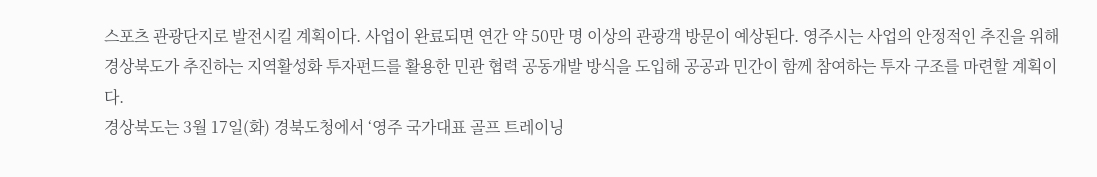스포츠 관광단지로 발전시킬 계획이다. 사업이 완료되면 연간 약 50만 명 이상의 관광객 방문이 예상된다. 영주시는 사업의 안정적인 추진을 위해 경상북도가 추진하는 지역활성화 투자펀드를 활용한 민관 협력 공동개발 방식을 도입해 공공과 민간이 함께 참여하는 투자 구조를 마련할 계획이다.
경상북도는 3월 17일(화) 경북도청에서 ‘영주 국가대표 골프 트레이닝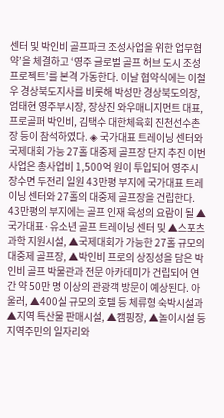센터 및 박인비 골프파크 조성사업을 위한 업무협약’을 체결하고 ‘영주 글로벌 골프 허브 도시 조성 프로젝트’를 본격 가동한다. 이날 협약식에는 이철우 경상북도지사를 비롯해 박성만 경상북도의장, 엄태현 영주부시장, 장상진 와우매니지먼트 대표, 프로골퍼 박인비, 김택수 대한체육회 진천선수촌장 등이 참석하였다. ◈ 국가대표 트레이닝 센터와 국제대회 가능 27홀 대중제 골프장 단지 추진 이번 사업은 총사업비 1,500억 원이 투입되어 영주시 장수면 두전리 일원 43만평 부지에 국가대표 트레이닝 센터와 27홀의 대중제 골프장을 건립한다. 43만평의 부지에는 골프 인재 육성의 요람이 될 ▲국가대표·유소년 골프 트레이닝 센터 및 ▲스포츠 과학 지원시설, ▲국제대회가 가능한 27홀 규모의 대중제 골프장, ▲박인비 프로의 상징성을 담은 박인비 골프 박물관과 전문 아카데미가 건립되어 연간 약 50만 명 이상의 관광객 방문이 예상된다. 아울러, ▲400실 규모의 호텔 등 체류형 숙박시설과 ▲지역 특산물 판매시설, ▲캠핑장, ▲놀이시설 등 지역주민의 일자리와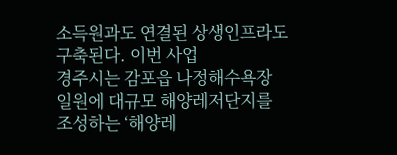소득원과도 연결된 상생인프라도 구축된다. 이번 사업
경주시는 감포읍 나정해수욕장 일원에 대규모 해양레저단지를 조성하는 ‘해양레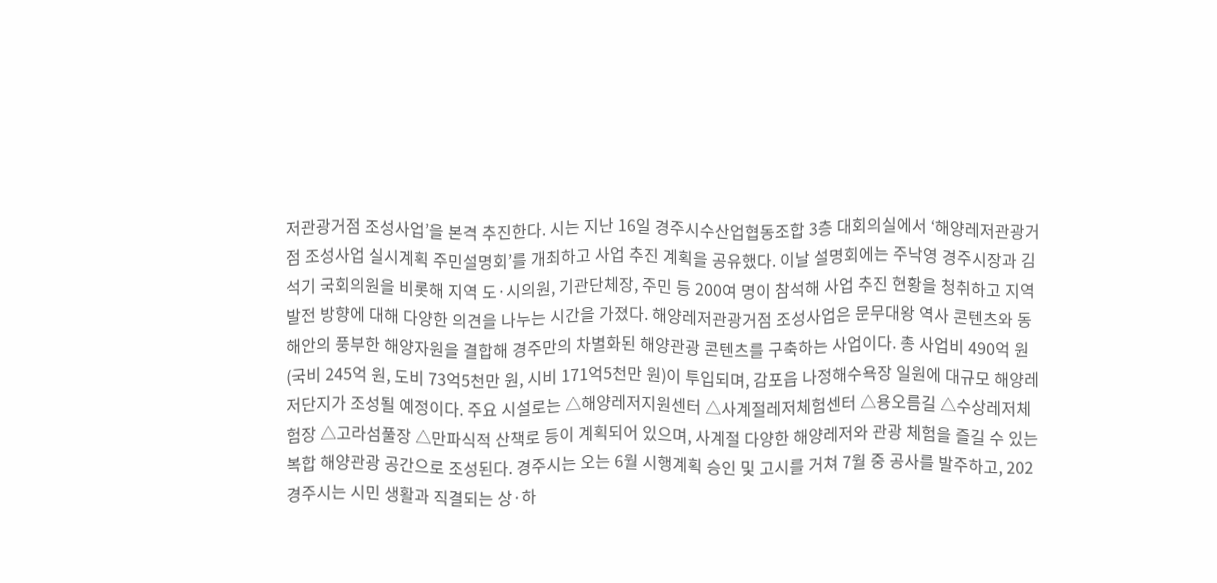저관광거점 조성사업’을 본격 추진한다. 시는 지난 16일 경주시수산업협동조합 3층 대회의실에서 ‘해양레저관광거점 조성사업 실시계획 주민설명회’를 개최하고 사업 추진 계획을 공유했다. 이날 설명회에는 주낙영 경주시장과 김석기 국회의원을 비롯해 지역 도·시의원, 기관단체장, 주민 등 200여 명이 참석해 사업 추진 현황을 청취하고 지역 발전 방향에 대해 다양한 의견을 나누는 시간을 가졌다. 해양레저관광거점 조성사업은 문무대왕 역사 콘텐츠와 동해안의 풍부한 해양자원을 결합해 경주만의 차별화된 해양관광 콘텐츠를 구축하는 사업이다. 총 사업비 490억 원(국비 245억 원, 도비 73억5천만 원, 시비 171억5천만 원)이 투입되며, 감포읍 나정해수욕장 일원에 대규모 해양레저단지가 조성될 예정이다. 주요 시설로는 △해양레저지원센터 △사계절레저체험센터 △용오름길 △수상레저체험장 △고라섬풀장 △만파식적 산책로 등이 계획되어 있으며, 사계절 다양한 해양레저와 관광 체험을 즐길 수 있는 복합 해양관광 공간으로 조성된다. 경주시는 오는 6월 시행계획 승인 및 고시를 거쳐 7월 중 공사를 발주하고, 202
경주시는 시민 생활과 직결되는 상·하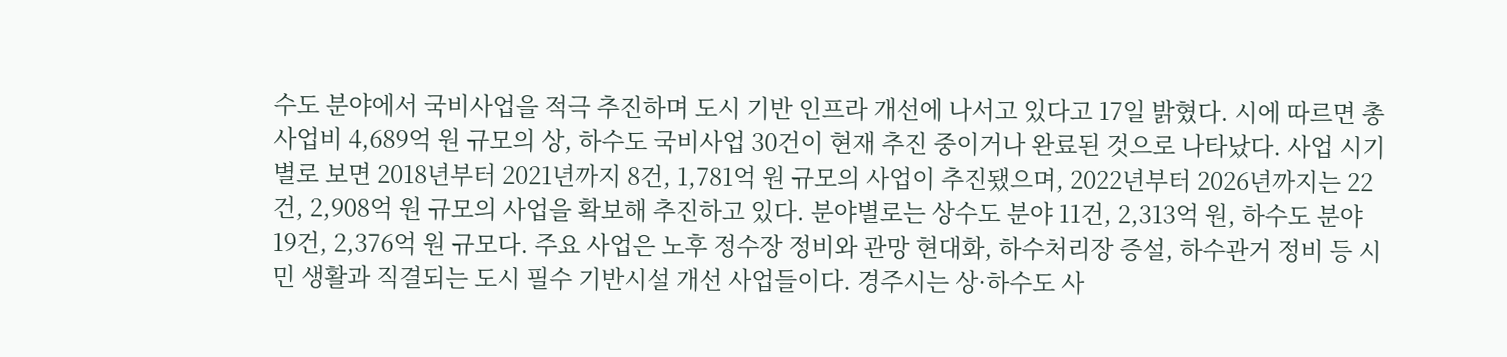수도 분야에서 국비사업을 적극 추진하며 도시 기반 인프라 개선에 나서고 있다고 17일 밝혔다. 시에 따르면 총사업비 4,689억 원 규모의 상, 하수도 국비사업 30건이 현재 추진 중이거나 완료된 것으로 나타났다. 사업 시기별로 보면 2018년부터 2021년까지 8건, 1,781억 원 규모의 사업이 추진됐으며, 2022년부터 2026년까지는 22건, 2,908억 원 규모의 사업을 확보해 추진하고 있다. 분야별로는 상수도 분야 11건, 2,313억 원, 하수도 분야 19건, 2,376억 원 규모다. 주요 사업은 노후 정수장 정비와 관망 현대화, 하수처리장 증설, 하수관거 정비 등 시민 생활과 직결되는 도시 필수 기반시설 개선 사업들이다. 경주시는 상·하수도 사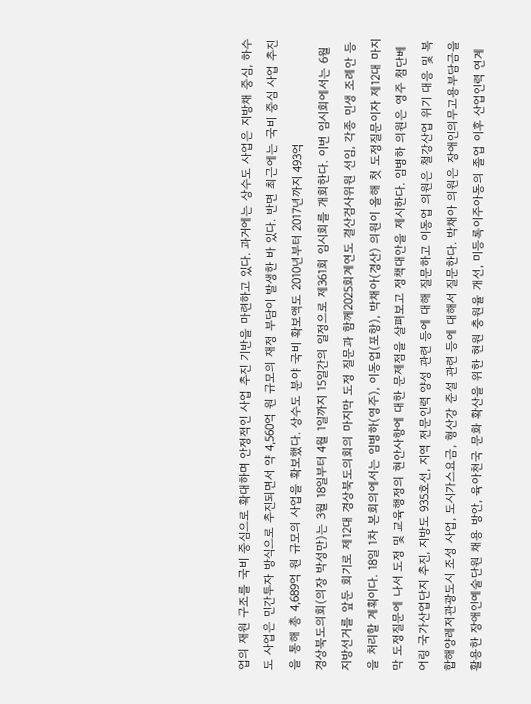업의 재원 구조를 국비 중심으로 확대하며 안정적인 사업 추진 기반을 마련하고 있다. 과거에는 상수도 사업은 지방채 중심, 하수도 사업은 민간투자 방식으로 추진되면서 약 4,560억 원 규모의 재정 부담이 발생한 바 있다. 반면 최근에는 국비 중심 사업 추진을 통해 총 4,689억 원 규모의 사업을 확보했다. 상수도 분야 국비 확보액도 2010년부터 2017년까지 493억
경상북도의회(의장 박성만)는 3월 18일부터 4월 1일까지 15일간의 일정으로 제361회 임시회를 개회한다. 이번 임시회에서는 6월 지방선거를 앞둔 회기로 제12대 경상북도의회의 마지막 도정 질문과 함께2025회계연도 결산검사위원 선임, 각종 민생 조례안 등을 처리할 계획이다. 18일 1차 본회의에서는 임병하(영주), 이동업(포항), 박채아(경산) 의원이 올해 첫 도정질문이자 제12대 마지막 도정질문에 나서 도정 및 교육행정의 현안사항에 대한 문제점을 살펴보고 정책대안을 제시한다. 임병하 의원은 영주 첨단베어링 국가산업단지 추진, 지방도 935호선, 지역 전문인력 양성 관련 등에 대해 질문하고 이동업 의원은 철강산업 위기 대응 및 복합해양레저관광도시 조성 사업, 도시가스요금, 형산강 준설 관련 등에 대해서 질문한다. 박채아 의원은 장애인의무고용부담금을 활용한 장애인예술단원 채용 방안, 육아천국 문화 확산을 위한 현원 충원율 개선, 미등록이주아동의 졸업 이후 산업인력 연계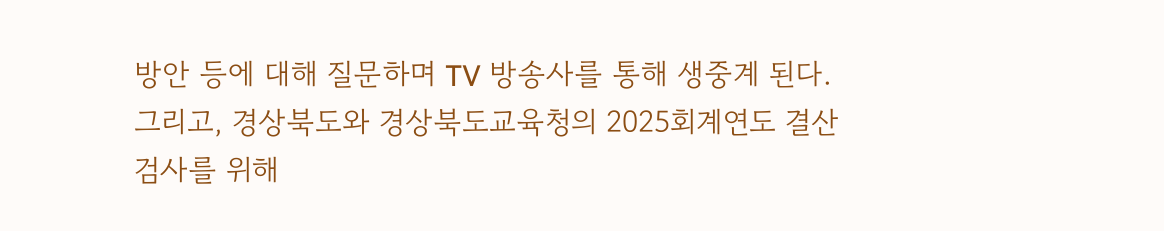방안 등에 대해 질문하며 TV 방송사를 통해 생중계 된다. 그리고, 경상북도와 경상북도교육청의 2025회계연도 결산검사를 위해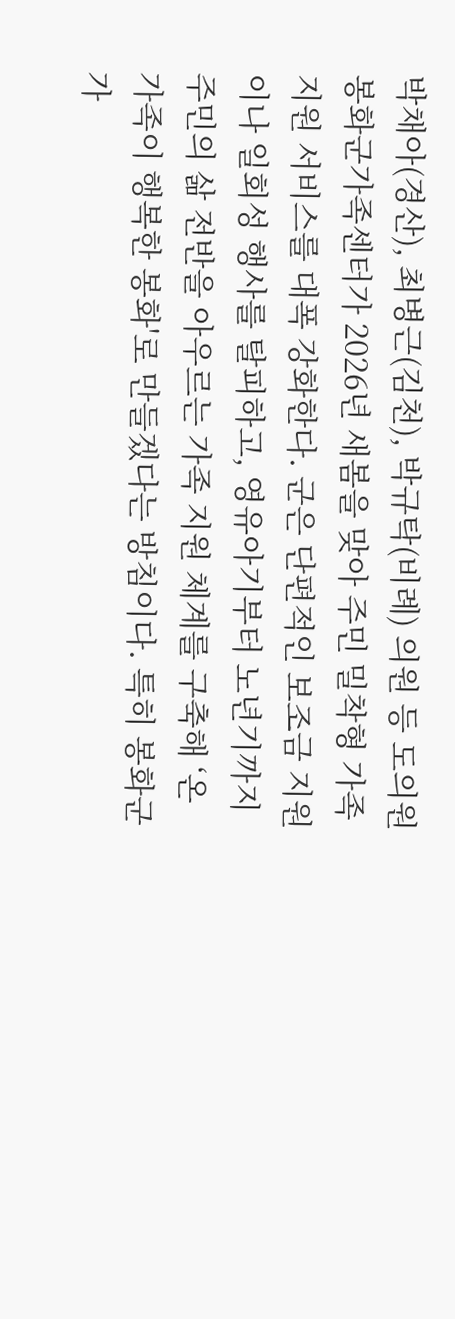박채아(경산), 최병근(김천), 박규탁(비례) 의원 등 도의원
봉화군가족센터가 2026년 새봄을 맞아 주민 밀착형 가족 지원 서비스를 대폭 강화한다. 군은 단편적인 보조금 지원이나 일회성 행사를 탈피하고, 영유아기부터 노년기까지 주민의 삶 전반을 아우르는 가족 지원 체계를 구축해 ‘온 가족이 행복한 봉화'로 만들겠다는 방침이다. 특히 봉화군가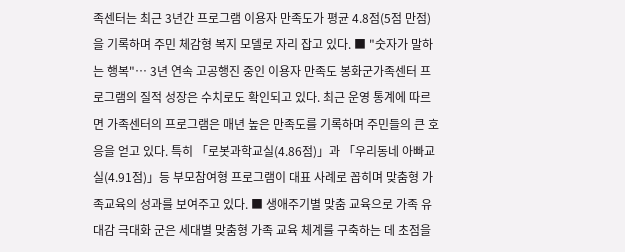족센터는 최근 3년간 프로그램 이용자 만족도가 평균 4.8점(5점 만점)을 기록하며 주민 체감형 복지 모델로 자리 잡고 있다. ■ "숫자가 말하는 행복"… 3년 연속 고공행진 중인 이용자 만족도 봉화군가족센터 프로그램의 질적 성장은 수치로도 확인되고 있다. 최근 운영 통계에 따르면 가족센터의 프로그램은 매년 높은 만족도를 기록하며 주민들의 큰 호응을 얻고 있다. 특히 「로봇과학교실(4.86점)」과 「우리동네 아빠교실(4.91점)」등 부모참여형 프로그램이 대표 사례로 꼽히며 맞춤형 가족교육의 성과를 보여주고 있다. ■ 생애주기별 맞춤 교육으로 가족 유대감 극대화 군은 세대별 맞춤형 가족 교육 체계를 구축하는 데 초점을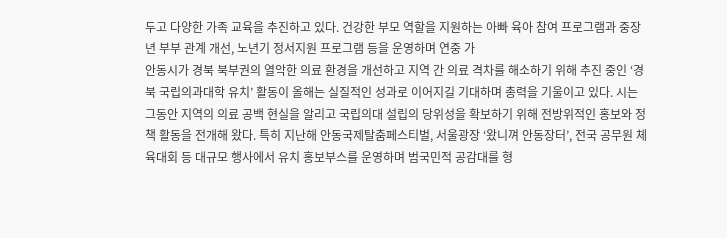두고 다양한 가족 교육을 추진하고 있다. 건강한 부모 역할을 지원하는 아빠 육아 참여 프로그램과 중장년 부부 관계 개선, 노년기 정서지원 프로그램 등을 운영하며 연중 가
안동시가 경북 북부권의 열악한 의료 환경을 개선하고 지역 간 의료 격차를 해소하기 위해 추진 중인 ‘경북 국립의과대학 유치’ 활동이 올해는 실질적인 성과로 이어지길 기대하며 총력을 기울이고 있다. 시는 그동안 지역의 의료 공백 현실을 알리고 국립의대 설립의 당위성을 확보하기 위해 전방위적인 홍보와 정책 활동을 전개해 왔다. 특히 지난해 안동국제탈춤페스티벌, 서울광장 ‘왔니껴 안동장터’, 전국 공무원 체육대회 등 대규모 행사에서 유치 홍보부스를 운영하며 범국민적 공감대를 형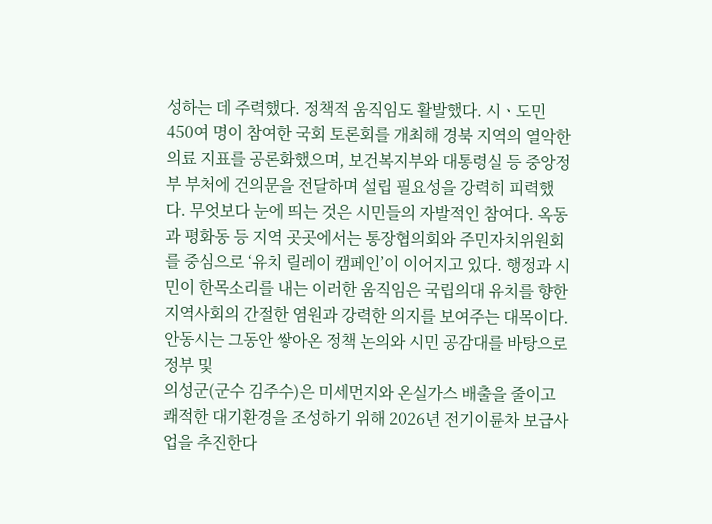성하는 데 주력했다. 정책적 움직임도 활발했다. 시ㆍ도민 450여 명이 참여한 국회 토론회를 개최해 경북 지역의 열악한 의료 지표를 공론화했으며, 보건복지부와 대통령실 등 중앙정부 부처에 건의문을 전달하며 설립 필요성을 강력히 피력했다. 무엇보다 눈에 띄는 것은 시민들의 자발적인 참여다. 옥동과 평화동 등 지역 곳곳에서는 통장협의회와 주민자치위원회를 중심으로 ‘유치 릴레이 캠페인’이 이어지고 있다. 행정과 시민이 한목소리를 내는 이러한 움직임은 국립의대 유치를 향한 지역사회의 간절한 염원과 강력한 의지를 보여주는 대목이다. 안동시는 그동안 쌓아온 정책 논의와 시민 공감대를 바탕으로 정부 및
의성군(군수 김주수)은 미세먼지와 온실가스 배출을 줄이고 쾌적한 대기환경을 조성하기 위해 2026년 전기이륜차 보급사업을 추진한다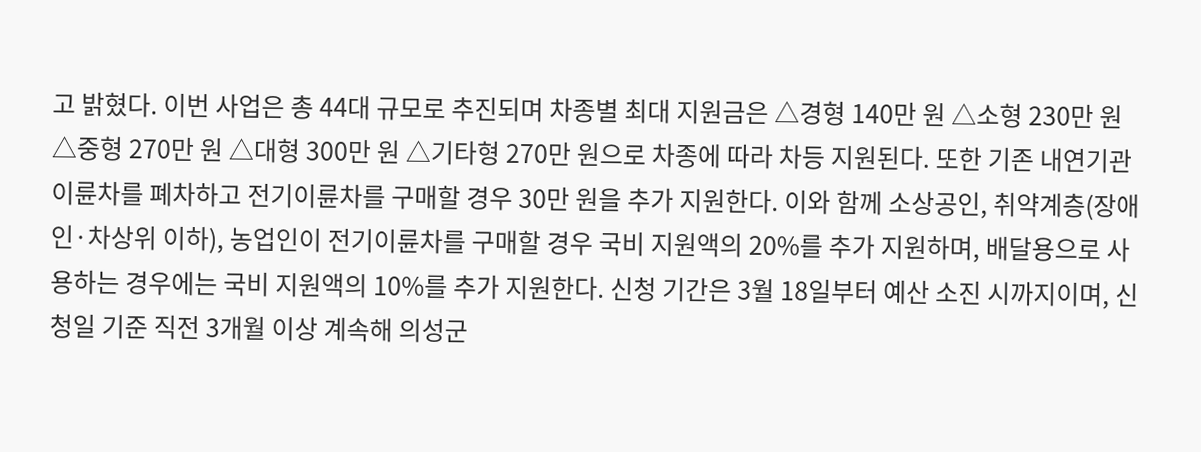고 밝혔다. 이번 사업은 총 44대 규모로 추진되며 차종별 최대 지원금은 △경형 140만 원 △소형 230만 원 △중형 270만 원 △대형 300만 원 △기타형 270만 원으로 차종에 따라 차등 지원된다. 또한 기존 내연기관 이륜차를 폐차하고 전기이륜차를 구매할 경우 30만 원을 추가 지원한다. 이와 함께 소상공인, 취약계층(장애인·차상위 이하), 농업인이 전기이륜차를 구매할 경우 국비 지원액의 20%를 추가 지원하며, 배달용으로 사용하는 경우에는 국비 지원액의 10%를 추가 지원한다. 신청 기간은 3월 18일부터 예산 소진 시까지이며, 신청일 기준 직전 3개월 이상 계속해 의성군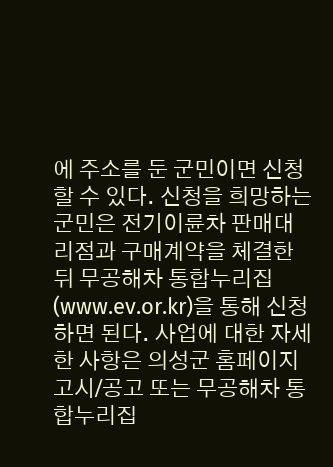에 주소를 둔 군민이면 신청할 수 있다. 신청을 희망하는 군민은 전기이륜차 판매대리점과 구매계약을 체결한 뒤 무공해차 통합누리집(www.ev.or.kr)을 통해 신청하면 된다. 사업에 대한 자세한 사항은 의성군 홈페이지 고시/공고 또는 무공해차 통합누리집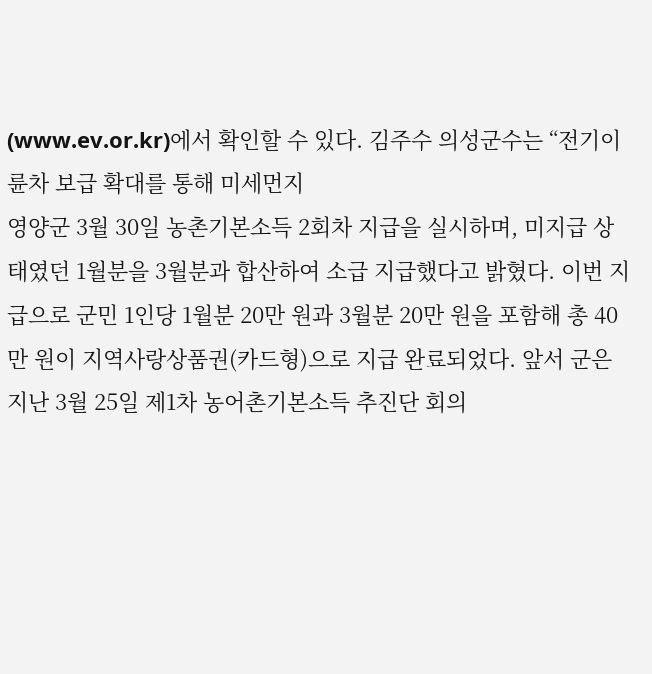(www.ev.or.kr)에서 확인할 수 있다. 김주수 의성군수는 “전기이륜차 보급 확대를 통해 미세먼지
영양군 3월 30일 농촌기본소득 2회차 지급을 실시하며, 미지급 상태였던 1월분을 3월분과 합산하여 소급 지급했다고 밝혔다. 이번 지급으로 군민 1인당 1월분 20만 원과 3월분 20만 원을 포함해 총 40만 원이 지역사랑상품권(카드형)으로 지급 완료되었다. 앞서 군은 지난 3월 25일 제1차 농어촌기본소득 추진단 회의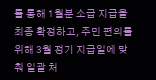를 통해 1월분 소급 지급을 최종 확정하고, 주민 편의를 위해 3월 정기 지급일에 맞춰 일괄 처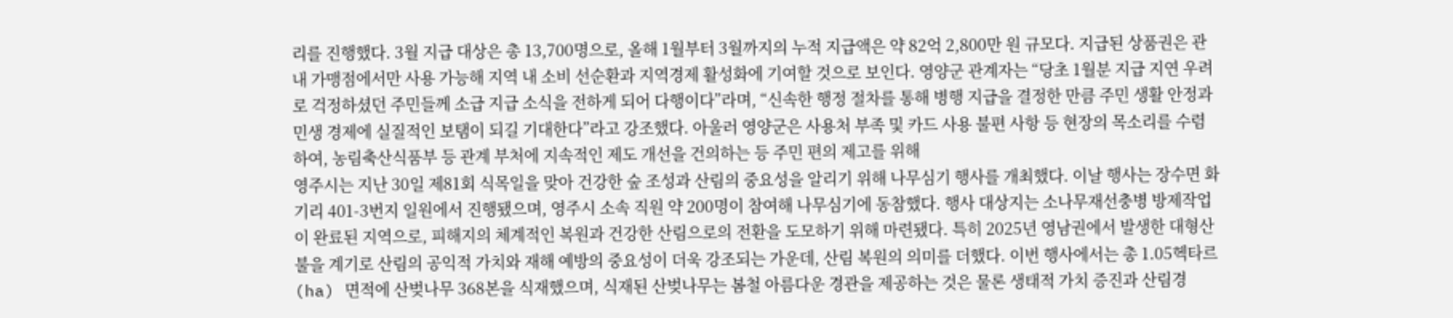리를 진행했다. 3월 지급 대상은 총 13,700명으로, 올해 1월부터 3월까지의 누적 지급액은 약 82억 2,800만 원 규모다. 지급된 상품권은 관내 가맹점에서만 사용 가능해 지역 내 소비 선순환과 지역경제 활성화에 기여할 것으로 보인다. 영양군 관계자는 “당초 1월분 지급 지연 우려로 걱정하셨던 주민들께 소급 지급 소식을 전하게 되어 다행이다”라며, “신속한 행정 절차를 통해 병행 지급을 결정한 만큼 주민 생활 안정과 민생 경제에 실질적인 보탬이 되길 기대한다”라고 강조했다. 아울러 영양군은 사용처 부족 및 카드 사용 불편 사항 등 현장의 목소리를 수렴하여, 농림축산식품부 등 관계 부처에 지속적인 제도 개선을 건의하는 등 주민 편의 제고를 위해
영주시는 지난 30일 제81회 식목일을 맞아 건강한 숲 조성과 산림의 중요성을 알리기 위해 나무심기 행사를 개최했다. 이날 행사는 장수면 화기리 401-3번지 일원에서 진행됐으며, 영주시 소속 직원 약 200명이 참여해 나무심기에 동참했다. 행사 대상지는 소나무재선충병 방제작업이 완료된 지역으로, 피해지의 체계적인 복원과 건강한 산림으로의 전환을 도모하기 위해 마련됐다. 특히 2025년 영남권에서 발생한 대형산불을 계기로 산림의 공익적 가치와 재해 예방의 중요성이 더욱 강조되는 가운데, 산림 복원의 의미를 더했다. 이번 행사에서는 총 1.05헥타르(ha) 면적에 산벚나무 368본을 식재했으며, 식재된 산벚나무는 봄철 아름다운 경관을 제공하는 것은 물론 생태적 가치 증진과 산림경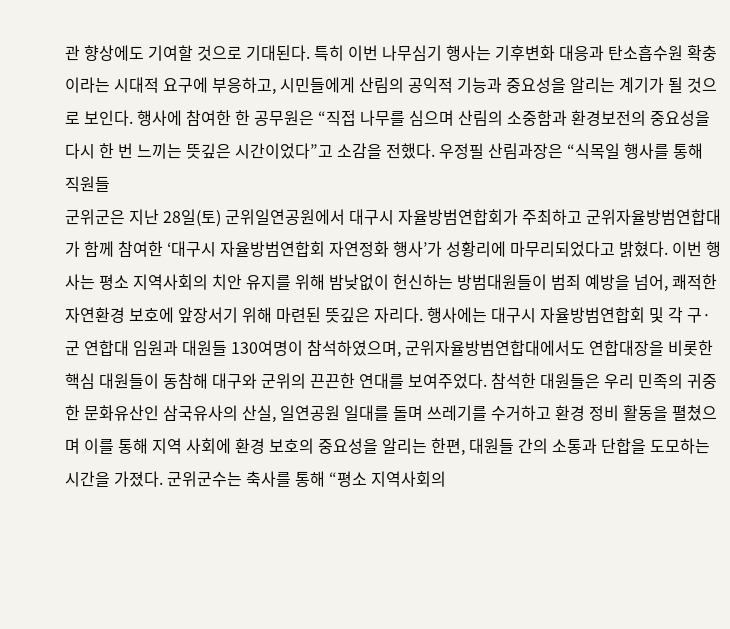관 향상에도 기여할 것으로 기대된다. 특히 이번 나무심기 행사는 기후변화 대응과 탄소흡수원 확충이라는 시대적 요구에 부응하고, 시민들에게 산림의 공익적 기능과 중요성을 알리는 계기가 될 것으로 보인다. 행사에 참여한 한 공무원은 “직접 나무를 심으며 산림의 소중함과 환경보전의 중요성을 다시 한 번 느끼는 뜻깊은 시간이었다”고 소감을 전했다. 우정필 산림과장은 “식목일 행사를 통해 직원들
군위군은 지난 28일(토) 군위일연공원에서 대구시 자율방범연합회가 주최하고 군위자율방범연합대가 함께 참여한 ‘대구시 자율방범연합회 자연정화 행사’가 성황리에 마무리되었다고 밝혔다. 이번 행사는 평소 지역사회의 치안 유지를 위해 밤낮없이 헌신하는 방범대원들이 범죄 예방을 넘어, 쾌적한 자연환경 보호에 앞장서기 위해 마련된 뜻깊은 자리다. 행사에는 대구시 자율방범연합회 및 각 구·군 연합대 임원과 대원들 130여명이 참석하였으며, 군위자율방범연합대에서도 연합대장을 비롯한 핵심 대원들이 동참해 대구와 군위의 끈끈한 연대를 보여주었다. 참석한 대원들은 우리 민족의 귀중한 문화유산인 삼국유사의 산실, 일연공원 일대를 돌며 쓰레기를 수거하고 환경 정비 활동을 펼쳤으며 이를 통해 지역 사회에 환경 보호의 중요성을 알리는 한편, 대원들 간의 소통과 단합을 도모하는 시간을 가졌다. 군위군수는 축사를 통해 “평소 지역사회의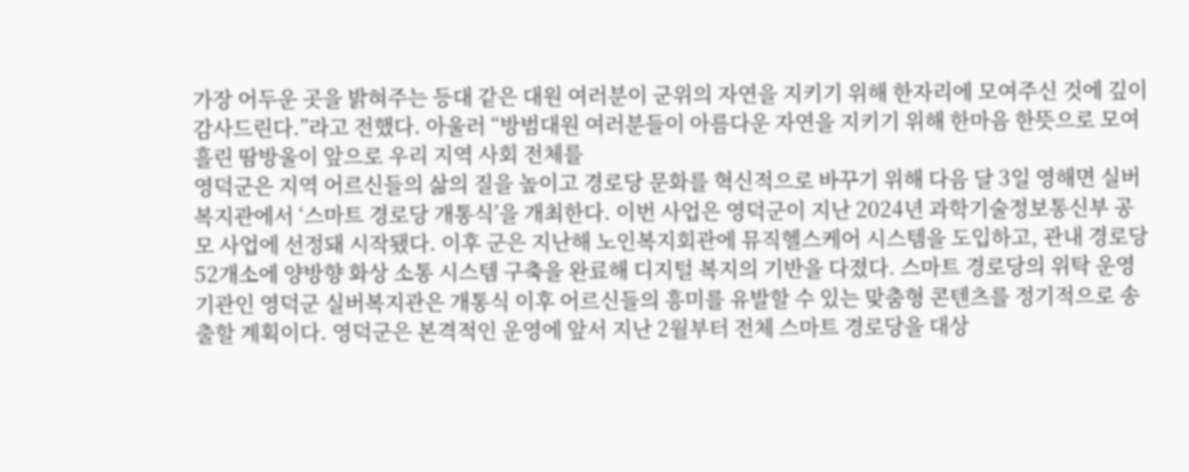가장 어두운 곳을 밝혀주는 등대 같은 대원 여러분이 군위의 자연을 지키기 위해 한자리에 모여주신 것에 깊이 감사드린다.”라고 전했다. 아울러 “방범대원 여러분들이 아름다운 자연을 지키기 위해 한마음 한뜻으로 모여 흘린 땀방울이 앞으로 우리 지역 사회 전체를
영덕군은 지역 어르신들의 삶의 질을 높이고 경로당 문화를 혁신적으로 바꾸기 위해 다음 달 3일 영해면 실버복지관에서 ‘스마트 경로당 개통식’을 개최한다. 이번 사업은 영덕군이 지난 2024년 과학기술정보통신부 공모 사업에 선정돼 시작됐다. 이후 군은 지난해 노인복지회관에 뮤직헬스케어 시스템을 도입하고, 관내 경로당 52개소에 양방향 화상 소통 시스템 구축을 완료해 디지털 복지의 기반을 다졌다. 스마트 경로당의 위탁 운영기관인 영덕군 실버복지관은 개통식 이후 어르신들의 흥미를 유발할 수 있는 맞춤형 콘텐츠를 정기적으로 송출할 계획이다. 영덕군은 본격적인 운영에 앞서 지난 2월부터 전체 스마트 경로당을 대상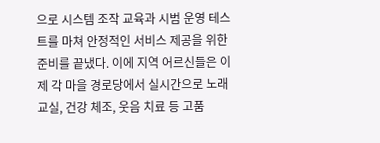으로 시스템 조작 교육과 시범 운영 테스트를 마쳐 안정적인 서비스 제공을 위한 준비를 끝냈다. 이에 지역 어르신들은 이제 각 마을 경로당에서 실시간으로 노래교실, 건강 체조, 웃음 치료 등 고품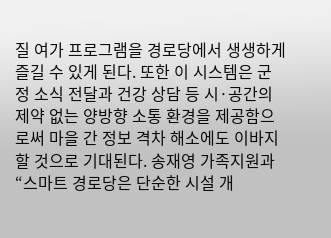질 여가 프로그램을 경로당에서 생생하게 즐길 수 있게 된다. 또한 이 시스템은 군정 소식 전달과 건강 상담 등 시·공간의 제약 없는 양방향 소통 환경을 제공함으로써 마을 간 정보 격차 해소에도 이바지할 것으로 기대된다. 송재영 가족지원과 “스마트 경로당은 단순한 시설 개